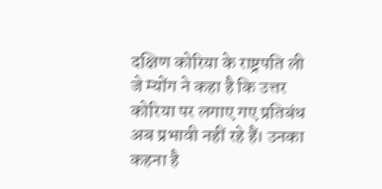दक्षिण कोरिया के राष्ट्रपति ली जे म्योंग ने कहा है कि उत्तर कोरिया पर लगाए गए प्रतिबंध अब प्रभावी नहीं रहे हैं। उनका कहना है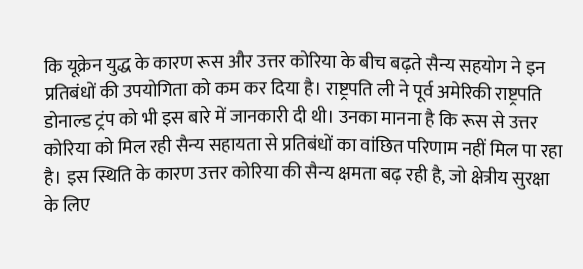कि यूक्रेन युद्ध के कारण रूस और उत्तर कोरिया के बीच बढ़ते सैन्य सहयोग ने इन प्रतिबंधों की उपयोगिता को कम कर दिया है। राष्ट्रपति ली ने पूर्व अमेरिकी राष्ट्रपति डोनाल्ड ट्रंप को भी इस बारे में जानकारी दी थी। उनका मानना है कि रूस से उत्तर कोरिया को मिल रही सैन्य सहायता से प्रतिबंधों का वांछित परिणाम नहीं मिल पा रहा है। इस स्थिति के कारण उत्तर कोरिया की सैन्य क्षमता बढ़ रही है, जो क्षेत्रीय सुरक्षा के लिए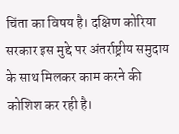चिंता का विषय है। दक्षिण कोरिया सरकार इस मुद्दे पर अंतर्राष्ट्रीय समुदाय के साथ मिलकर काम करने की कोशिश कर रही है।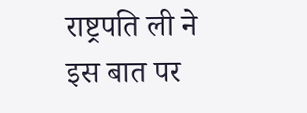राष्ट्रपति ली ने इस बात पर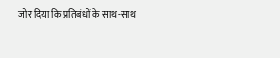जोर दिया कि प्रतिबंधों के साथ-साथ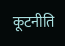कूटनीति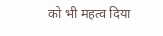को भी महत्व दिया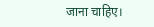जाना चाहिए।